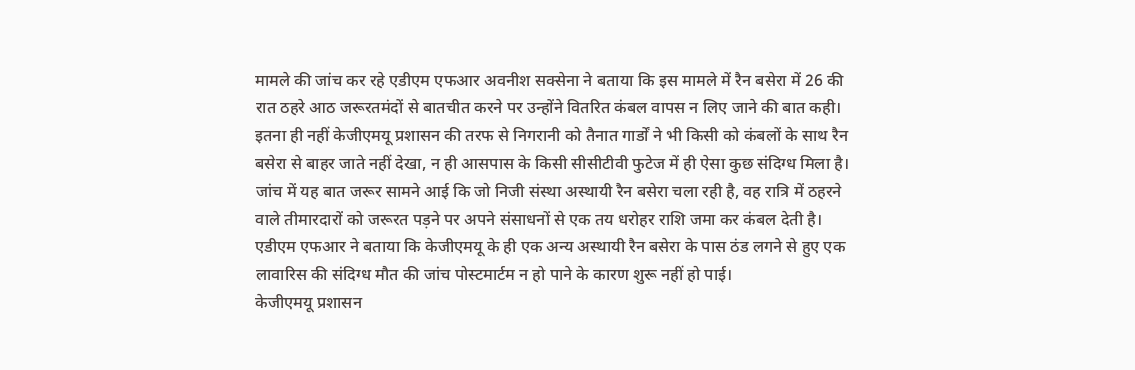मामले की जांच कर रहे एडीएम एफआर अवनीश सक्सेना ने बताया कि इस मामले में रैन बसेरा में 26 की रात ठहरे आठ जरूरतमंदों से बातचीत करने पर उन्होंने वितरित कंबल वापस न लिए जाने की बात कही। इतना ही नहीं केजीएमयू प्रशासन की तरफ से निगरानी को तैनात गार्डों ने भी किसी को कंबलों के साथ रैन बसेरा से बाहर जाते नहीं देखा, न ही आसपास के किसी सीसीटीवी फुटेज में ही ऐसा कुछ संदिग्ध मिला है।
जांच में यह बात जरूर सामने आई कि जो निजी संस्था अस्थायी रैन बसेरा चला रही है, वह रात्रि में ठहरने वाले तीमारदारों को जरूरत पड़ने पर अपने संसाधनों से एक तय धरोहर राशि जमा कर कंबल देती है।
एडीएम एफआर ने बताया कि केजीएमयू के ही एक अन्य अस्थायी रैन बसेरा के पास ठंड लगने से हुए एक लावारिस की संदिग्ध मौत की जांच पोस्टमार्टम न हो पाने के कारण शुरू नहीं हो पाई।
केजीएमयू प्रशासन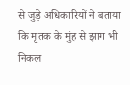से जुड़े अधिकारियों ने बताया कि मृतक के मुंह से झाग भी निकल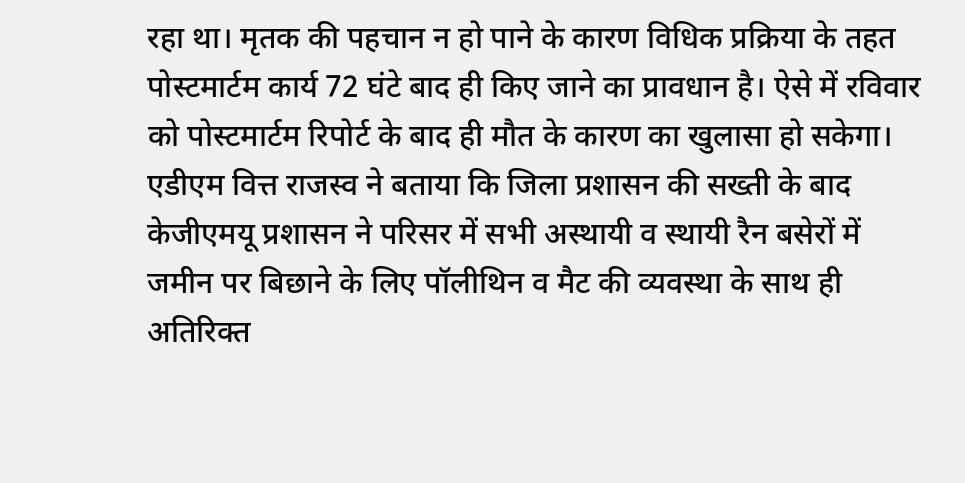रहा था। मृतक की पहचान न हो पाने के कारण विधिक प्रक्रिया के तहत पोस्टमार्टम कार्य 72 घंटे बाद ही किए जाने का प्रावधान है। ऐसे में रविवार को पोस्टमार्टम रिपोर्ट के बाद ही मौत के कारण का खुलासा हो सकेगा।
एडीएम वित्त राजस्व ने बताया कि जिला प्रशासन की सख्ती के बाद केजीएमयू प्रशासन ने परिसर में सभी अस्थायी व स्थायी रैन बसेरों में जमीन पर बिछाने के लिए पॉलीथिन व मैट की व्यवस्था के साथ ही अतिरिक्त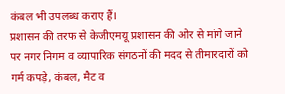कंबल भी उपलब्ध कराए हैं।
प्रशासन की तरफ से केजीएमयू प्रशासन की ओर से मांगे जाने पर नगर निगम व व्यापारिक संगठनों की मदद से तीमारदारों को गर्म कपड़े, कंबल, मैट व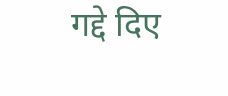गद्दे दिए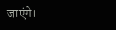जाएंगे।